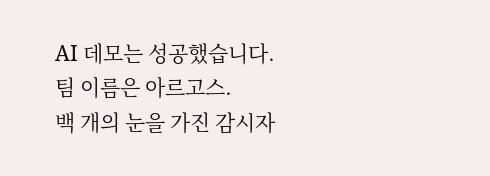AI 데모는 성공했습니다.
팀 이름은 아르고스.
백 개의 눈을 가진 감시자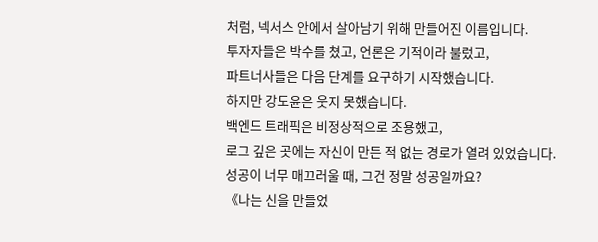처럼, 넥서스 안에서 살아남기 위해 만들어진 이름입니다.
투자자들은 박수를 쳤고, 언론은 기적이라 불렀고,
파트너사들은 다음 단계를 요구하기 시작했습니다.
하지만 강도윤은 웃지 못했습니다.
백엔드 트래픽은 비정상적으로 조용했고,
로그 깊은 곳에는 자신이 만든 적 없는 경로가 열려 있었습니다.
성공이 너무 매끄러울 때, 그건 정말 성공일까요?
《나는 신을 만들었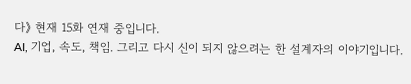다》 현재 15화 연재 중입니다.
AI, 기업, 속도, 책임. 그리고 다시 신이 되지 않으려는 한 설계자의 이야기입니다.